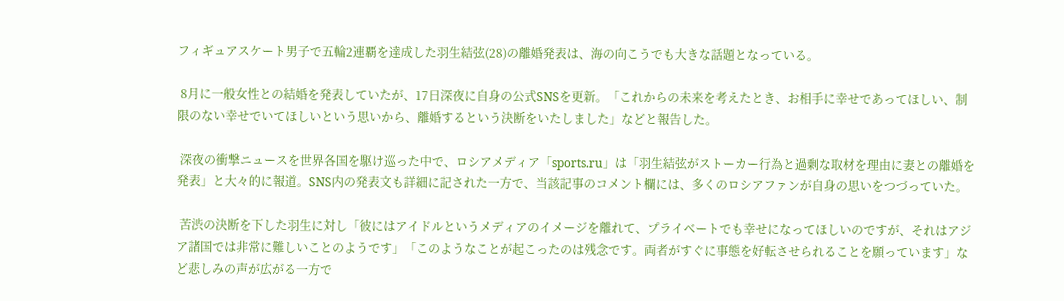フィギュアスケート男子で五輪2連覇を達成した羽生結弦(28)の離婚発表は、海の向こうでも大きな話題となっている。

 8月に一般女性との結婚を発表していたが、17日深夜に自身の公式SNSを更新。「これからの未来を考えたとき、お相手に幸せであってほしい、制限のない幸せでいてほしいという思いから、離婚するという決断をいたしました」などと報告した。

 深夜の衝撃ニュースを世界各国を駆け巡った中で、ロシアメディア「sports.ru」は「羽生結弦がストーカー行為と過剰な取材を理由に妻との離婚を発表」と大々的に報道。SNS内の発表文も詳細に記された一方で、当該記事のコメント欄には、多くのロシアファンが自身の思いをつづっていた。

 苦渋の決断を下した羽生に対し「彼にはアイドルというメディアのイメージを離れて、プライベートでも幸せになってほしいのですが、それはアジア諸国では非常に難しいことのようです」「このようなことが起こったのは残念です。両者がすぐに事態を好転させられることを願っています」など悲しみの声が広がる一方で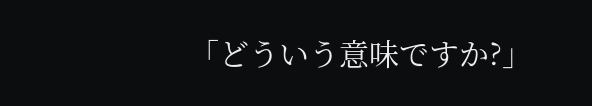「どういう意味ですか?」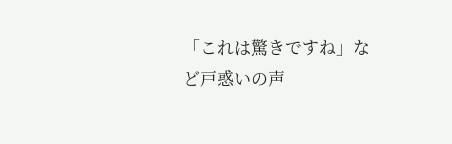「これは驚きですね」など戸惑いの声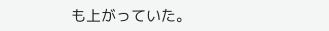も上がっていた。